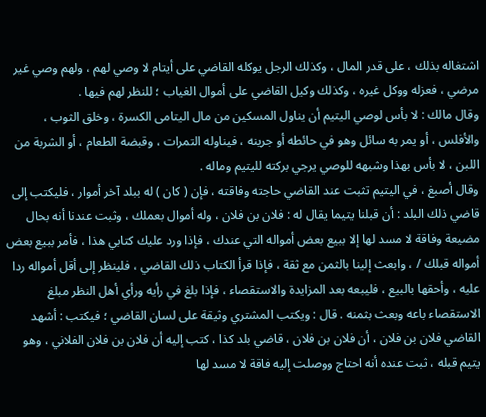اشتغاله بذلك ، على قدر المال ، وكذلك الرجل يوكله القاضي على أيتام لا وصي لهم ، ولهم وصي غير مرضي ، فعزله ووكل غيره ، وكذلك وكيل القاضي على أموال الغياب ؛ للنظر لهم فيها .
وقال مالك : لا بأس لوصي اليتيم أن يناول المسكين من مال اليتامى الكسرة ، وخلق الثوب ، والأفلس ، أو يمر به سائل وهو في حائطه أو جرينه ، فيناوله التمرات ، وقبضة الطعام ، أو الشربة من اللبن ، لا بأس بهذا وشبهه للوصي يرجي بركته لليتيم وماله .
وقال أصبغ ، في اليتيم تثبت عند القاضي حاجته وفاقته ، فإن ( كان ) له ببلد آخر أموار ، فليكتب إلى قاضي ذلك البلد : أن قبلنا يتيما يقال له : فلان بن فلان ، وله أموال بعملك ، وثبت عندنا أنه بحال مضيعة وفاقة لا مسد لها إلا ببيع بعض أمواله التي عندك ، فإذا ورد عليك كتابي هذا ، فأمر ببيع بعض أمواله قبلك / ، وابعث إلينا بالثمن مع ثقة ، فإذا قرأ الكتاب ذلك القاضي ، فلينظر إلى أقل أمواله ردا عليه ، وأحقها بالبيع ، فليبعه بعد المزايدة والاستقصاء ، فإذا بلغ في رأيه ورأي أهل النظر مبلغ الاستقصاء باعه وبعث بثمنه . قال : ويكتب المشتري وثيقة على لسان القاضي ؛ فيكتب : أشهد القاضي فلان بن فلان ، أن فلان بن فلان ، قاضي بلد كذا ، كتب إليه أن فلان بن فلان الفلاني ، وهو يتيم قبله ، ثبت عنده أنه احتاج ووصلت إليه فاقة لا مسد لها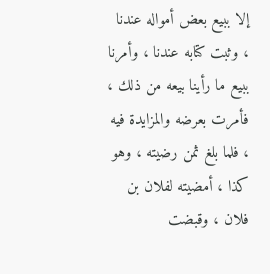إلا ببيع بعض أمواله عندنا ، وثبت كتابه عندنا ، وأمرنا ببيع ما رأينا بيعه من ذلك ، فأمرت بعرضه والمزايدة فيه ، فلما بلغ ثمن رضيته ، وهو كذا ، أمضيته لفلان بن فلان ، وقبضت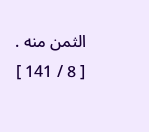الثمن منه . [ 8 / 141 ]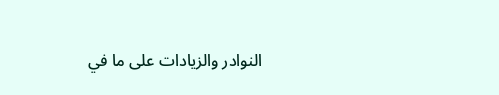النوادر والزيادات على ما في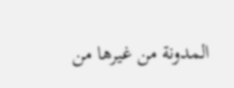المدونة من غيرها من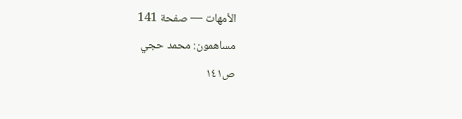الأمهات — صفحة 141
مساهمون: محمد حجي
ص١٤١